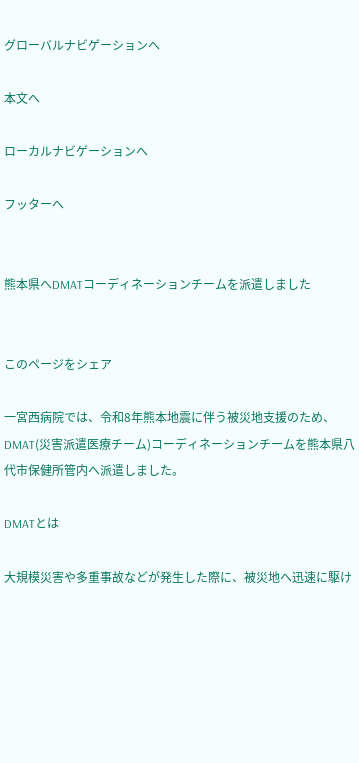グローバルナビゲーションへ

本文へ

ローカルナビゲーションへ

フッターへ


熊本県へDMATコーディネーションチームを派遣しました


このページをシェア

一宮西病院では、令和8年熊本地震に伴う被災地支援のため、DMAT(災害派遣医療チーム)コーディネーションチームを熊本県八代市保健所管内へ派遣しました。

DMATとは

大規模災害や多重事故などが発生した際に、被災地へ迅速に駆け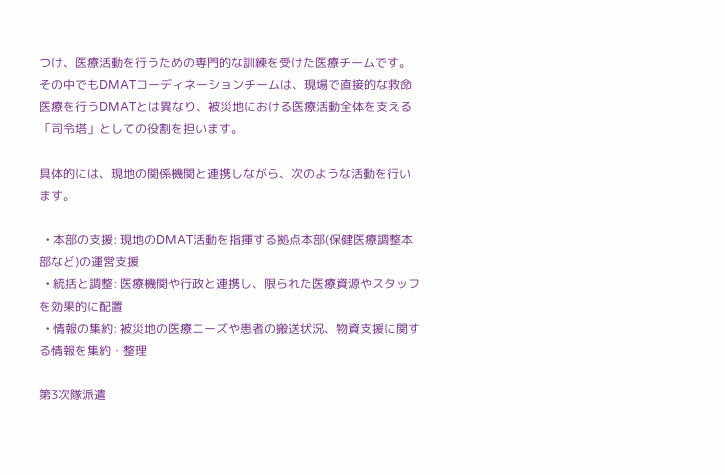つけ、医療活動を行うための専門的な訓練を受けた医療チームです。
その中でもDMATコーディネーションチームは、現場で直接的な救命医療を行うDMATとは異なり、被災地における医療活動全体を支える「司令塔」としての役割を担います。

具体的には、現地の関係機関と連携しながら、次のような活動を行います。

  • 本部の支援: 現地のDMAT活動を指揮する拠点本部(保健医療調整本部など)の運営支援
  • 統括と調整: 医療機関や行政と連携し、限られた医療資源やスタッフを効果的に配置
  • 情報の集約: 被災地の医療ニーズや患者の搬送状況、物資支援に関する情報を集約・整理

第3次隊派遣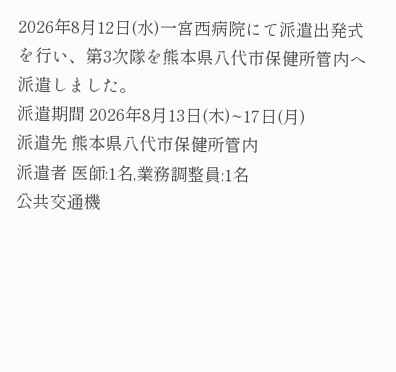2026年8月12日(水)一宮西病院にて派遣出発式を行い、第3次隊を熊本県八代市保健所管内へ派遣しました。
派遣期間 2026年8月13日(木)~17日(月)
派遣先 熊本県八代市保健所管内
派遣者 医師:1名,業務調整員:1名
公共交通機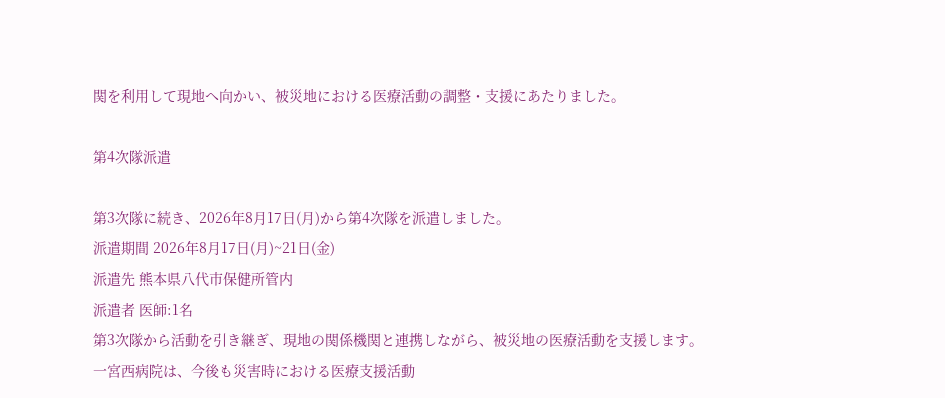関を利用して現地へ向かい、被災地における医療活動の調整・支援にあたりました。

第4次隊派遣

第3次隊に続き、2026年8月17日(月)から第4次隊を派遣しました。
派遣期間 2026年8月17日(月)~21日(金)
派遣先 熊本県八代市保健所管内
派遣者 医師:1名
第3次隊から活動を引き継ぎ、現地の関係機関と連携しながら、被災地の医療活動を支援します。
一宮西病院は、今後も災害時における医療支援活動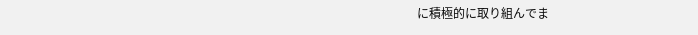に積極的に取り組んでま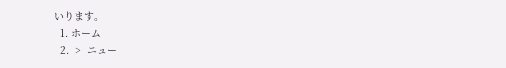いります。
  1. ホーム
  2.  >  ニュー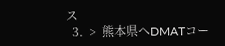ス
  3.  >  熊本県へDMATコー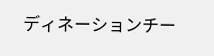ディネーションチー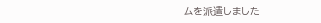ムを派遣しました